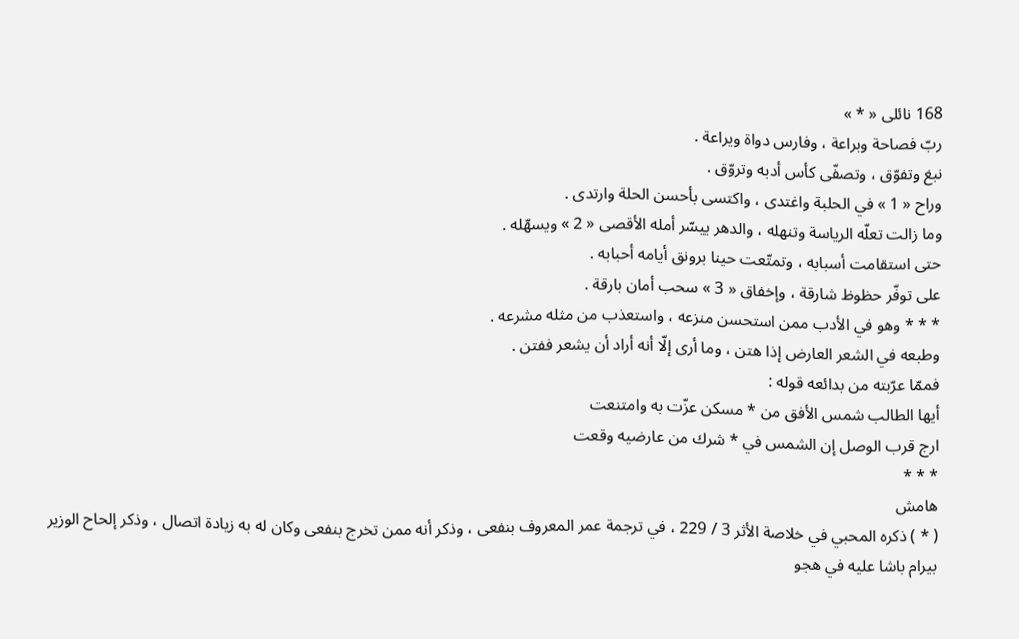168 نائلى « * »
ربّ فصاحة وبراعة ، وفارس دواة ويراعة .
نبغ وتفوّق ، وتصفّى كأس أدبه وتروّق .
وراح « 1 » في الحلبة واغتدى ، واكتسى بأحسن الحلة وارتدى .
وما زالت تعلّه الرياسة وتنهله ، والدهر ييسّر أمله الأقصى « 2 » ويسهّله .
حتى استقامت أسبابه ، وتمتّعت حينا برونق أيامه أحبابه .
على توفّر حظوظ شارقة ، وإخفاق « 3 » سحب أمان بارقة .
* * * وهو في الأدب ممن استحسن منزعه ، واستعذب من مثله مشرعه .
وطبعه في الشعر العارض إذا هتن ، وما أرى إلّا أنه أراد أن يشعر ففتن .
فممّا عرّبته من بدائعه قوله :
أيها الطالب شمس الأفق من * مسكن عزّت به وامتنعت
ارج قرب الوصل إن الشمس في * شرك من عارضيه وقعت
* * *
هامش
( * ) ذكره المحبي في خلاصة الأثر 3 / 229 ، في ترجمة عمر المعروف بنفعى ، وذكر أنه ممن تخرج بنفعى وكان له به زيادة اتصال ، وذكر إلحاح الوزير بيرام باشا عليه في هجو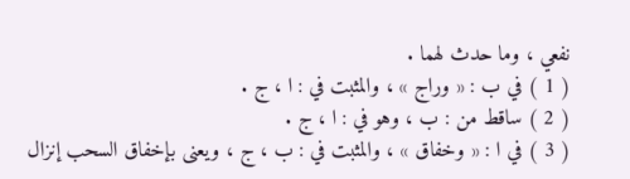نفعي ، وما حدث لهما .
( 1 ) في ب : « وراج » ، والمثبت في : ا ، ج .
( 2 ) ساقط من : ب ، وهو في : ا ، ج .
( 3 ) في ا : « وخفاق » ، والمثبت في : ب ، ج ، ويعنى بإخفاق السحب إنزال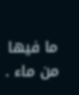ما فيها من ماء .